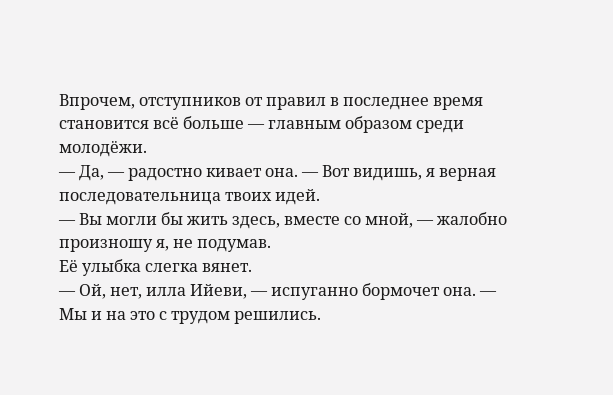Впрочем, отступников от правил в последнее время становится всё больше — главным образом среди молодёжи.
— Да, — радостно кивает она. — Вот видишь, я верная последовательница твоих идей.
— Вы могли бы жить здесь, вместе со мной, — жалобно произношу я, не подумав.
Её улыбка слегка вянет.
— Ой, нет, илла Ийеви, — испуганно бормочет она. — Мы и на это с трудом решились.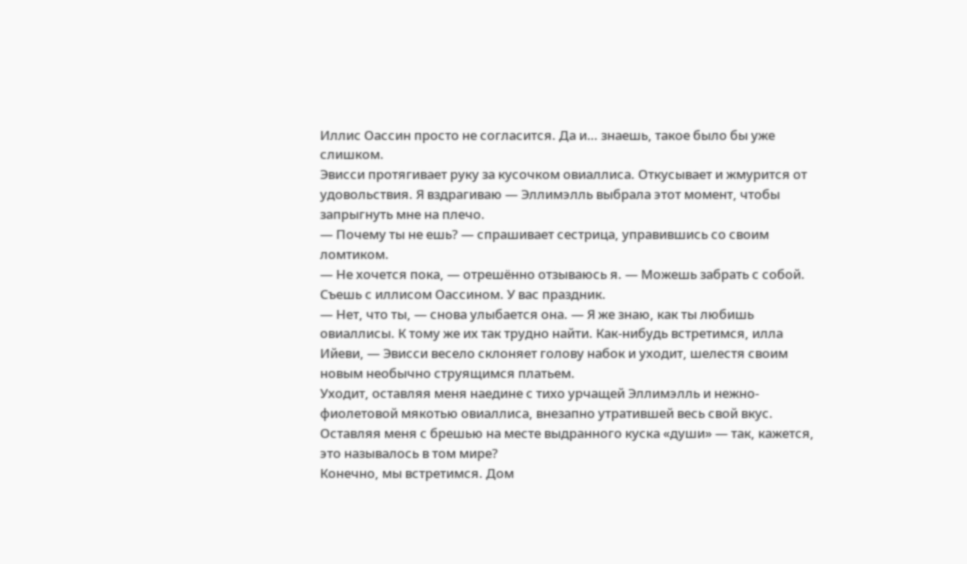Иллис Оассин просто не согласится. Да и… знаешь, такое было бы уже слишком.
Эвисси протягивает руку за кусочком овиаллиса. Откусывает и жмурится от удовольствия. Я вздрагиваю — Эллимэлль выбрала этот момент, чтобы запрыгнуть мне на плечо.
— Почему ты не ешь? — спрашивает сестрица, управившись со своим ломтиком.
— Не хочется пока, — отрешённо отзываюсь я. — Можешь забрать с собой. Съешь с иллисом Оассином. У вас праздник.
— Нет, что ты, — снова улыбается она. — Я же знаю, как ты любишь овиаллисы. К тому же их так трудно найти. Как-нибудь встретимся, илла Ийеви, — Эвисси весело склоняет голову набок и уходит, шелестя своим новым необычно струящимся платьем.
Уходит, оставляя меня наедине с тихо урчащей Эллимэлль и нежно-фиолетовой мякотью овиаллиса, внезапно утратившей весь свой вкус. Оставляя меня с брешью на месте выдранного куска «души» — так, кажется, это называлось в том мире?
Конечно, мы встретимся. Дом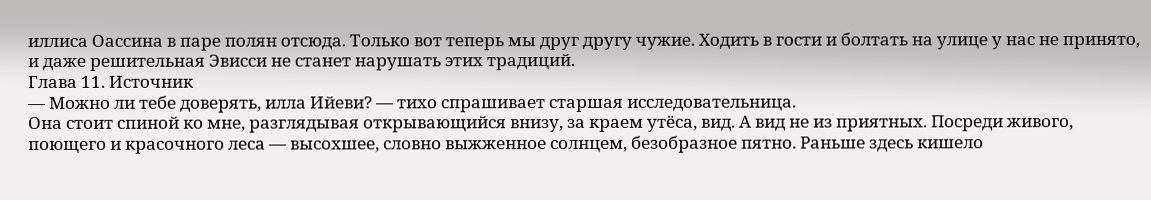иллиса Оассина в паре полян отсюда. Только вот теперь мы друг другу чужие. Ходить в гости и болтать на улице у нас не принято, и даже решительная Эвисси не станет нарушать этих традиций.
Глава 11. Источник
— Можно ли тебе доверять, илла Ийеви? — тихо спрашивает старшая исследовательница.
Она стоит спиной ко мне, разглядывая открывающийся внизу, за краем утёса, вид. А вид не из приятных. Посреди живого, поющего и красочного леса — высохшее, словно выжженное солнцем, безобразное пятно. Раньше здесь кишело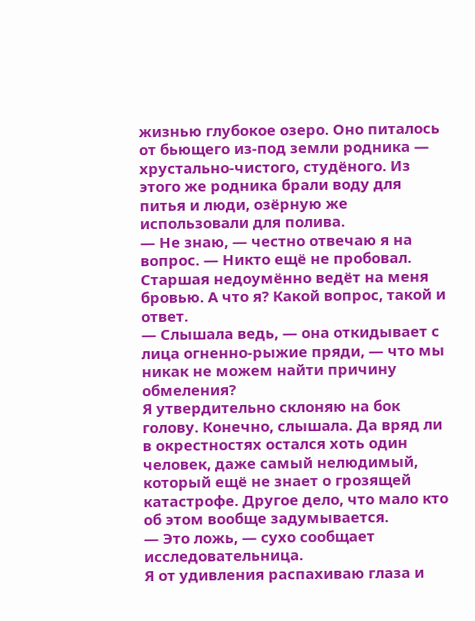жизнью глубокое озеро. Оно питалось от бьющего из-под земли родника — хрустально-чистого, студёного. Из этого же родника брали воду для питья и люди, озёрную же использовали для полива.
— Не знаю, — честно отвечаю я на вопрос. — Никто ещё не пробовал.
Старшая недоумённо ведёт на меня бровью. А что я? Какой вопрос, такой и ответ.
— Слышала ведь, — она откидывает с лица огненно-рыжие пряди, — что мы никак не можем найти причину обмеления?
Я утвердительно склоняю на бок голову. Конечно, слышала. Да вряд ли в окрестностях остался хоть один человек, даже самый нелюдимый, который ещё не знает о грозящей катастрофе. Другое дело, что мало кто об этом вообще задумывается.
— Это ложь, — сухо сообщает исследовательница.
Я от удивления распахиваю глаза и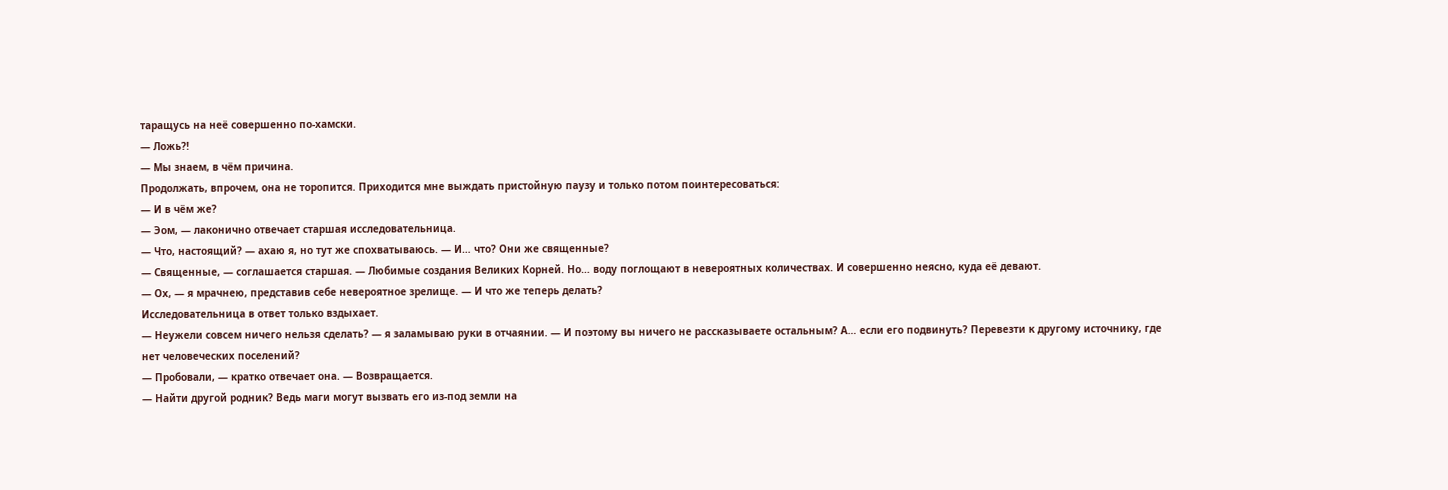таращусь на неё совершенно по-хамски.
— Ложь?!
— Мы знаем, в чём причина.
Продолжать, впрочем, она не торопится. Приходится мне выждать пристойную паузу и только потом поинтересоваться:
— И в чём же?
— Эом, — лаконично отвечает старшая исследовательница.
— Что, настоящий? — ахаю я, но тут же спохватываюсь. — И… что? Они же священные?
— Священные, — соглашается старшая. — Любимые создания Великих Корней. Но… воду поглощают в невероятных количествах. И совершенно неясно, куда её девают.
— Ох, — я мрачнею, представив себе невероятное зрелище. — И что же теперь делать?
Исследовательница в ответ только вздыхает.
— Неужели совсем ничего нельзя сделать? — я заламываю руки в отчаянии. — И поэтому вы ничего не рассказываете остальным? А… если его подвинуть? Перевезти к другому источнику, где нет человеческих поселений?
— Пробовали, — кратко отвечает она. — Возвращается.
— Найти другой родник? Ведь маги могут вызвать его из-под земли на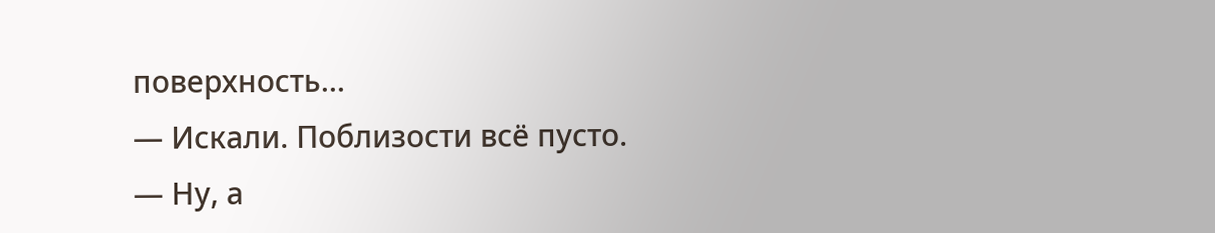поверхность…
— Искали. Поблизости всё пусто.
— Ну, а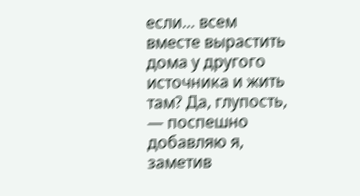если… всем вместе вырастить дома у другого источника и жить там? Да, глупость, — поспешно добавляю я, заметив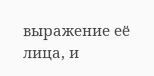выражение её лица, и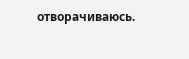отворачиваюсь.